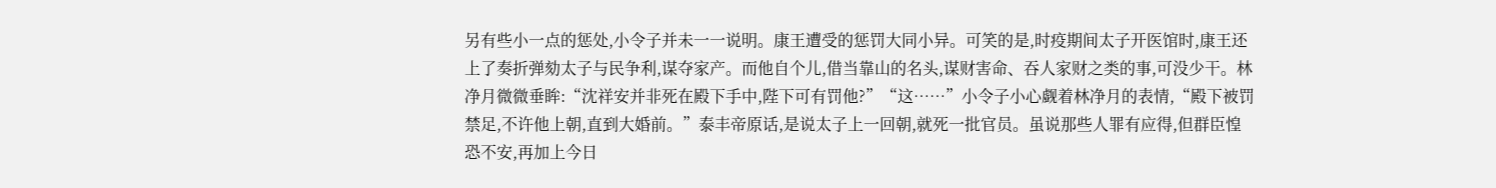另有些小一点的惩处,小令子并未一一说明。康王遭受的惩罚大同小异。可笑的是,时疫期间太子开医馆时,康王还上了奏折弹劾太子与民争利,谋夺家产。而他自个儿,借当靠山的名头,谋财害命、吞人家财之类的事,可没少干。林净月微微垂眸:“沈祥安并非死在殿下手中,陛下可有罚他?”“这……”小令子小心觑着林净月的表情,“殿下被罚禁足,不许他上朝,直到大婚前。”泰丰帝原话,是说太子上一回朝,就死一批官员。虽说那些人罪有应得,但群臣惶恐不安,再加上今日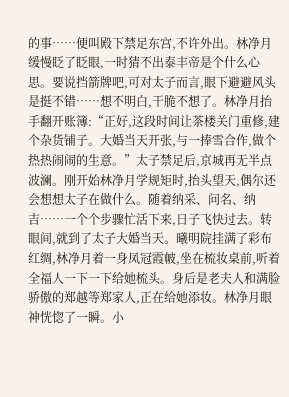的事……便叫殿下禁足东宫,不许外出。林净月缓慢眨了眨眼,一时猜不出泰丰帝是个什么心思。要说挡箭牌吧,可对太子而言,眼下避避风头是挺不错……想不明白,干脆不想了。林净月抬手翻开账簿:“正好,这段时间让茶楼关门重修,建个杂货铺子。大婚当天开张,与一捧雪合作,做个热热闹闹的生意。”太子禁足后,京城再无半点波澜。刚开始林净月学规矩时,抬头望天,偶尔还会想想太子在做什么。随着纳采、问名、纳吉……一个个步骤忙活下来,日子飞快过去。转眼间,就到了太子大婚当天。曦明院挂满了彩布红绸,林净月着一身凤冠霞帔,坐在梳妆桌前,听着全福人一下一下给她梳头。身后是老夫人和满脸骄傲的郑越等郑家人,正在给她添妆。林净月眼神恍惚了一瞬。小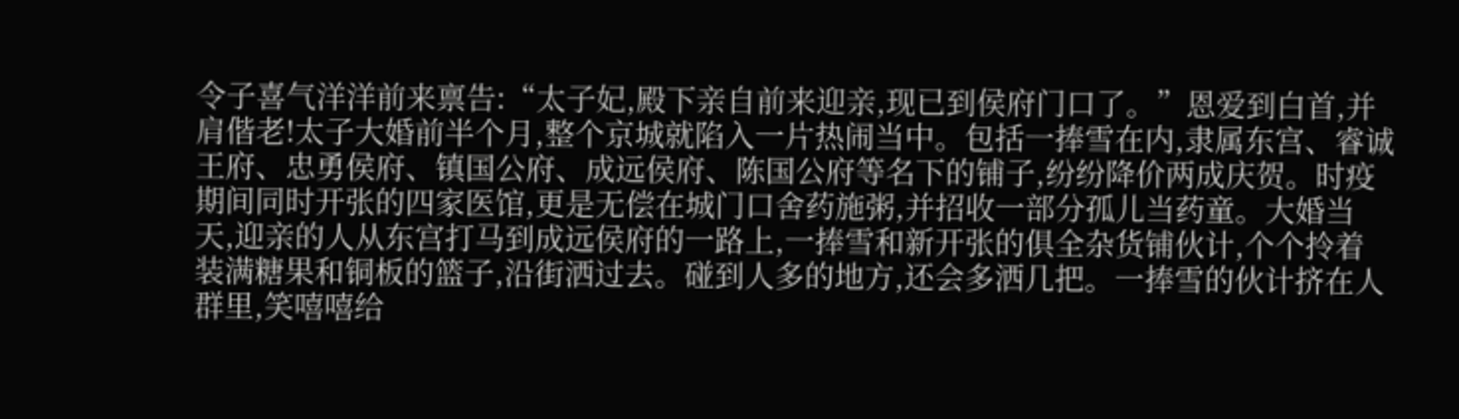令子喜气洋洋前来禀告:“太子妃,殿下亲自前来迎亲,现已到侯府门口了。”恩爱到白首,并肩偕老!太子大婚前半个月,整个京城就陷入一片热闹当中。包括一捧雪在内,隶属东宫、睿诚王府、忠勇侯府、镇国公府、成远侯府、陈国公府等名下的铺子,纷纷降价两成庆贺。时疫期间同时开张的四家医馆,更是无偿在城门口舍药施粥,并招收一部分孤儿当药童。大婚当天,迎亲的人从东宫打马到成远侯府的一路上,一捧雪和新开张的俱全杂货铺伙计,个个拎着装满糖果和铜板的篮子,沿街洒过去。碰到人多的地方,还会多洒几把。一捧雪的伙计挤在人群里,笑嘻嘻给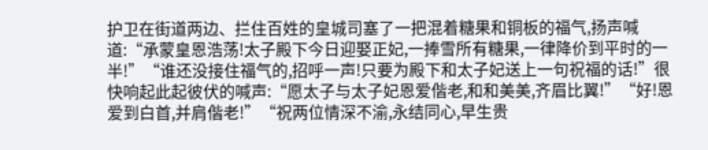护卫在街道两边、拦住百姓的皇城司塞了一把混着糖果和铜板的福气,扬声喊道:“承蒙皇恩浩荡!太子殿下今日迎娶正妃,一捧雪所有糖果,一律降价到平时的一半!”“谁还没接住福气的,招呼一声!只要为殿下和太子妃送上一句祝福的话!”很快响起此起彼伏的喊声:“愿太子与太子妃恩爱偕老,和和美美,齐眉比翼!”“好!恩爱到白首,并肩偕老!”“祝两位情深不渝,永结同心,早生贵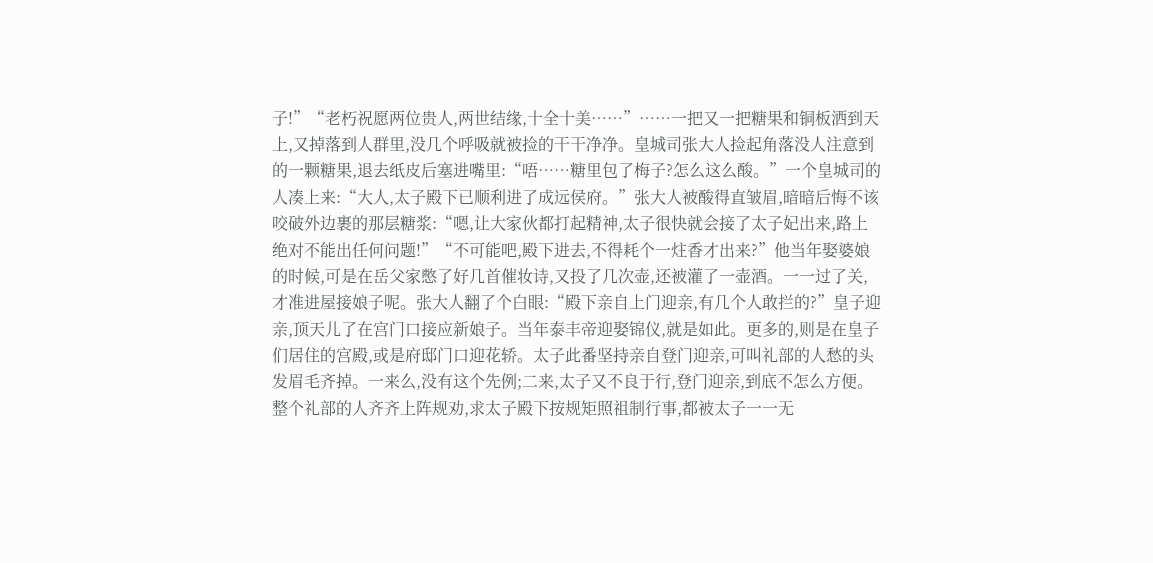子!”“老朽祝愿两位贵人,两世结缘,十全十美……”……一把又一把糖果和铜板洒到天上,又掉落到人群里,没几个呼吸就被捡的干干净净。皇城司张大人捡起角落没人注意到的一颗糖果,退去纸皮后塞进嘴里:“唔……糖里包了梅子?怎么这么酸。”一个皇城司的人凑上来:“大人,太子殿下已顺利进了成远侯府。”张大人被酸得直皱眉,暗暗后悔不该咬破外边裹的那层糖浆:“嗯,让大家伙都打起精神,太子很快就会接了太子妃出来,路上绝对不能出任何问题!”“不可能吧,殿下进去,不得耗个一炷香才出来?”他当年娶婆娘的时候,可是在岳父家憋了好几首催妆诗,又投了几次壶,还被灌了一壶酒。一一过了关,才准进屋接娘子呢。张大人翻了个白眼:“殿下亲自上门迎亲,有几个人敢拦的?”皇子迎亲,顶天儿了在宫门口接应新娘子。当年泰丰帝迎娶锦仪,就是如此。更多的,则是在皇子们居住的宫殿,或是府邸门口迎花轿。太子此番坚持亲自登门迎亲,可叫礼部的人愁的头发眉毛齐掉。一来么,没有这个先例;二来,太子又不良于行,登门迎亲,到底不怎么方便。整个礼部的人齐齐上阵规劝,求太子殿下按规矩照祖制行事,都被太子一一无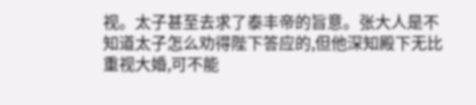视。太子甚至去求了泰丰帝的旨意。张大人是不知道太子怎么劝得陛下答应的,但他深知殿下无比重视大婚,可不能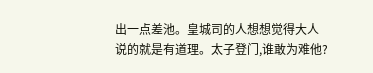出一点差池。皇城司的人想想觉得大人说的就是有道理。太子登门,谁敢为难他?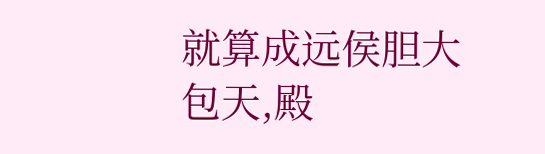就算成远侯胆大包天,殿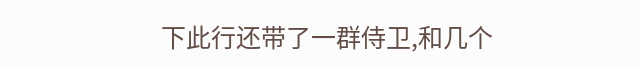下此行还带了一群侍卫,和几个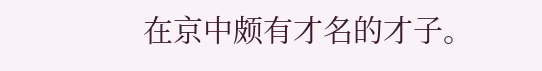在京中颇有才名的才子。